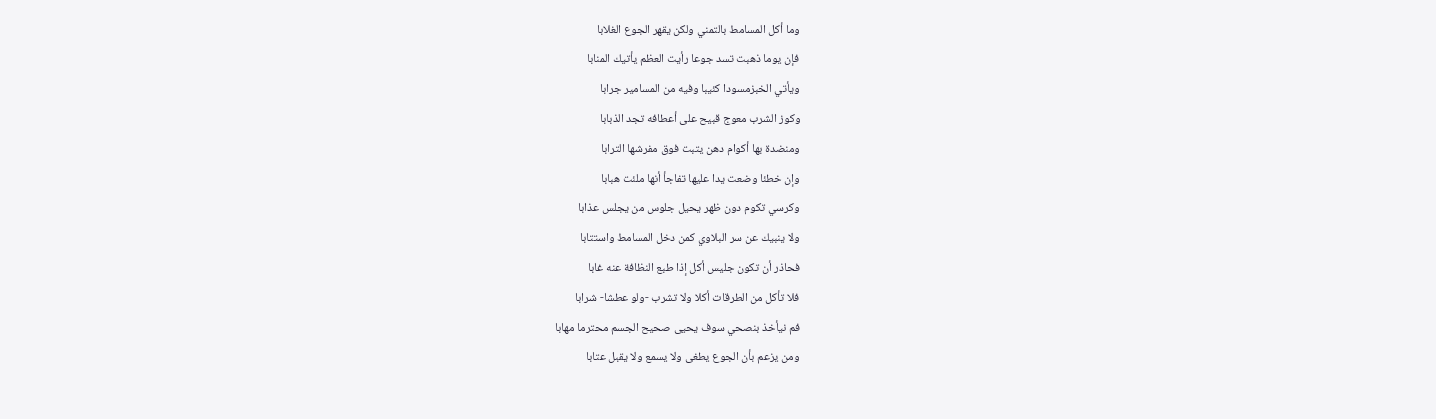وما أكل المسامط بالتمني ولكن يقهر الجوع الغلابا
فإن يوما ذهبت تسد جوعا رأيت العظم يأتيك المنابا
ويأتي الخبزمسودا كئيبا وفيه من المسامير جرابا
وكوز الشرب معوج قبيح على أعطافه تجد الذبابا
ومنضدة بها أكوام دهن يتبت فوق مفرشها الترابا
وإن خطئا وضعت يدا عليها تفاجأ أنها ملئت هبابا
وكرسي تكوم دون ظهر يحيل جلوس من يجلس عذابا
ولا ينبيك عن سر البلاوي كمن دخل المسامط واستتابا
فحاذر أن تكون جليس أكل إذا طبع النظافة عنه غابا
فلا تأكل من الطرقات أكلا ولا تشرب -ولو عطشا- شرابا
فم نيأخذ بنصحي سوف يحيى صحيح الجسم محترما مهابا
ومن يزعم بأن الجوع يطغى ولا يسمع ولا يقبل عتابا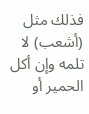فذلك مثل (أشعب) لا تلمه وإن أكل الحمير أو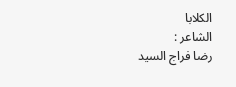الكلابا
الشاعر :
رضا فراج السيد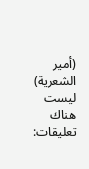(أمير الشعرية)
ليست هناك تعليقات: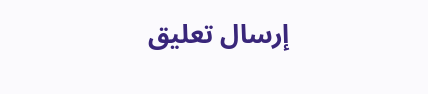إرسال تعليق